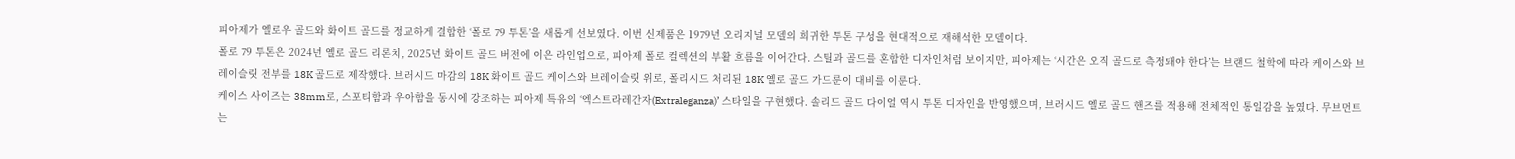피아제가 옐로우 골드와 화이트 골드를 정교하게 결합한 ‘폴로 79 투톤’을 새롭게 선보였다. 이번 신제품은 1979년 오리지널 모델의 희귀한 투톤 구성을 현대적으로 재해석한 모델이다.
폴로 79 투톤은 2024년 옐로 골드 리론치, 2025년 화이트 골드 버전에 이은 라인업으로, 피아제 폴로 컬렉션의 부활 흐름을 이어간다. 스틸과 골드를 혼합한 디자인처럼 보이지만, 피아제는 ‘시간은 오직 골드로 측정돼야 한다’는 브랜드 철학에 따라 케이스와 브레이슬릿 전부를 18K 골드로 제작했다. 브러시드 마감의 18K 화이트 골드 케이스와 브레이슬릿 위로, 폴리시드 처리된 18K 옐로 골드 가드룬이 대비를 이룬다.
케이스 사이즈는 38mm로, 스포티함과 우아함을 동시에 강조하는 피아제 특유의 ‘엑스트라레간자(Extraleganza)’ 스타일을 구현했다. 솔리드 골드 다이얼 역시 투톤 디자인을 반영했으며, 브러시드 옐로 골드 핸즈를 적용해 전체적인 통일감을 높였다. 무브먼트는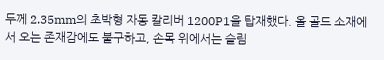두께 2.35mm의 초박형 자동 칼리버 1200P1을 탑재했다. 올 골드 소재에서 오는 존재감에도 불구하고, 손목 위에서는 슬림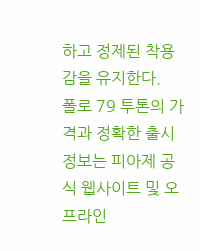하고 정제된 착용감을 유지한다.
폴로 79 투톤의 가격과 정확한 출시 정보는 피아제 공식 웹사이트 및 오프라인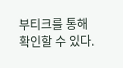부티크를 통해 확인할 수 있다.